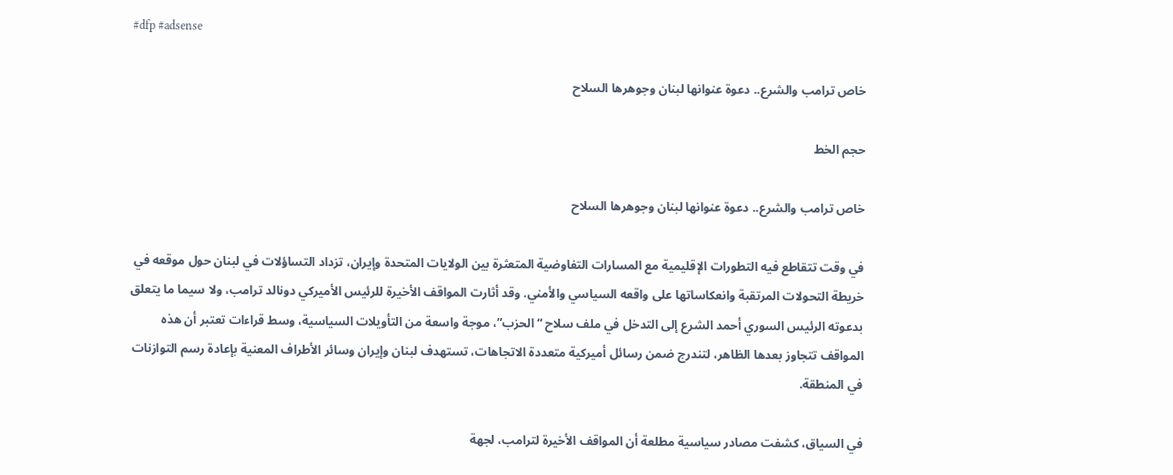#dfp #adsense

خاص ترامب والشرع.. دعوة عنوانها لبنان وجوهرها السلاح

حجم الخط

خاص ترامب والشرع.. دعوة عنوانها لبنان وجوهرها السلاح

في وقت تتقاطع فيه التطورات الإقليمية مع المسارات التفاوضية المتعثرة بين الولايات المتحدة وإيران، تزداد التساؤلات في لبنان حول موقعه في خريطة التحولات المرتقبة وانعكاساتها على واقعه السياسي والأمني. وقد أثارت المواقف الأخيرة للرئيس الأميركي دونالد ترامب، ولا سيما ما يتعلق بدعوته الرئيس السوري أحمد الشرع إلى التدخل في ملف سلاح “الحزب”، موجة واسعة من التأويلات السياسية، وسط قراءات تعتبر أن هذه المواقف تتجاوز بعدها الظاهر، لتندرج ضمن رسائل أميركية متعددة الاتجاهات، تستهدف لبنان وإيران وسائر الأطراف المعنية بإعادة رسم التوازنات في المنطقة.

في السياق، كشفت مصادر سياسية مطلعة أن المواقف الأخيرة لترامب، لجهة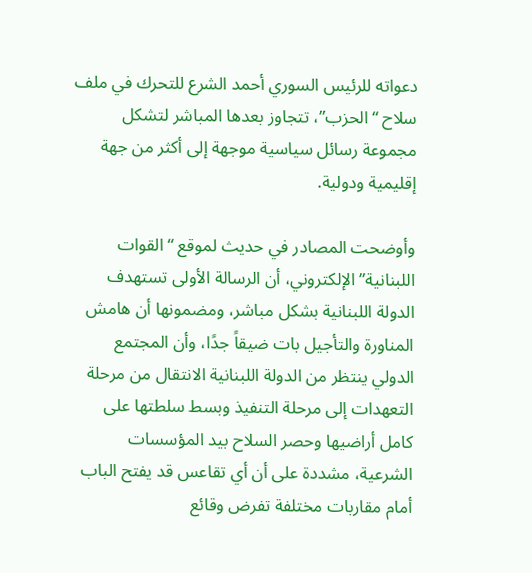دعواته للرئيس السوري أحمد الشرع للتحرك في ملف سلاح “الحزب”، تتجاوز بعدها المباشر لتشكل مجموعة رسائل سياسية موجهة إلى أكثر من جهة إقليمية ودولية.

وأوضحت المصادر في حديث لموقع “القوات اللبنانية” الإلكتروني، أن الرسالة الأولى تستهدف الدولة اللبنانية بشكل مباشر، ومضمونها أن هامش المناورة والتأجيل بات ضيقاً جدًا، وأن المجتمع الدولي ينتظر من الدولة اللبنانية الانتقال من مرحلة التعهدات إلى مرحلة التنفيذ وبسط سلطتها على كامل أراضيها وحصر السلاح بيد المؤسسات الشرعية، مشددة على أن أي تقاعس قد يفتح الباب أمام مقاربات مختلفة تفرض وقائع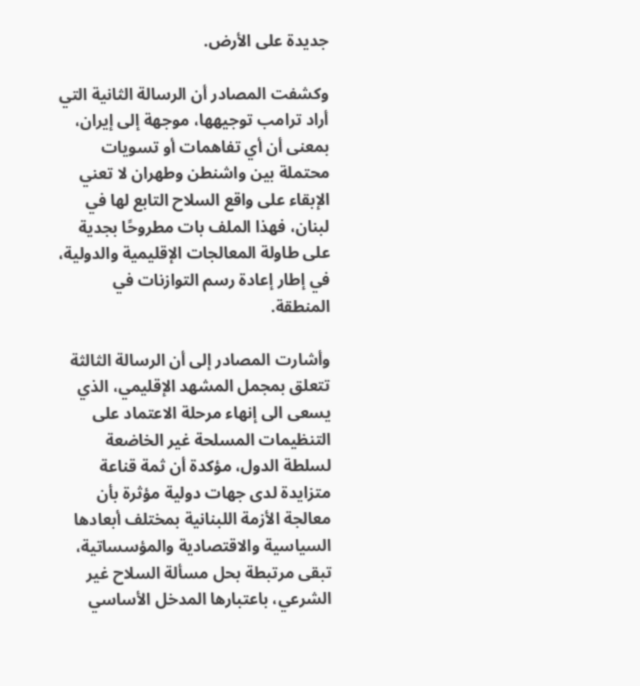جديدة على الأرض.

وكشفت المصادر أن الرسالة الثانية التي أراد ترامب توجيهها، موجهة إلى إيران، بمعنى أن أي تفاهمات أو تسويات محتملة بين واشنطن وطهران لا تعني الإبقاء على واقع السلاح التابع لها في لبنان، فهذا الملف بات مطروحًا بجدية على طاولة المعالجات الإقليمية والدولية، في إطار إعادة رسم التوازنات في المنطقة.

وأشارت المصادر إلى أن الرسالة الثالثة تتعلق بمجمل المشهد الإقليمي، الذي يسعى الى إنهاء مرحلة الاعتماد على التنظيمات المسلحة غير الخاضعة لسلطة الدول، مؤكدة أن ثمة قناعة متزايدة لدى جهات دولية مؤثرة بأن معالجة الأزمة اللبنانية بمختلف أبعادها السياسية والاقتصادية والمؤسساتية، تبقى مرتبطة بحل مسألة السلاح غير الشرعي، باعتبارها المدخل الأساسي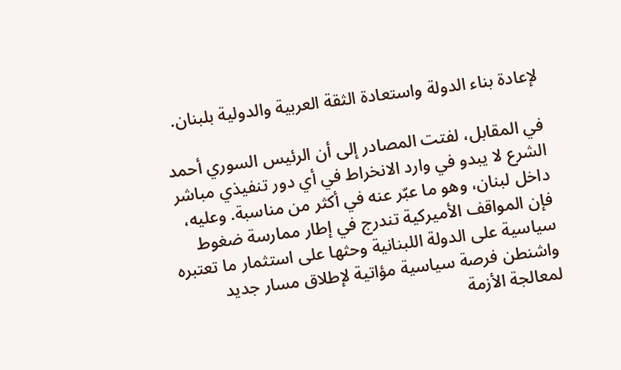لإعادة بناء الدولة واستعادة الثقة العربية والدولية بلبنان.

في المقابل، لفتت المصادر إلى أن الرئيس السوري أحمد الشرع لا يبدو في وارد الانخراط في أي دور تنفيذي مباشر داخل لبنان، وهو ما عبّر عنه في أكثر من مناسبة. وعليه، فإن المواقف الأميركية تندرج في إطار ممارسة ضغوط سياسية على الدولة اللبنانية وحثها على استثمار ما تعتبره واشنطن فرصة سياسية مؤاتية لإطلاق مسار جديد لمعالجة الأزمة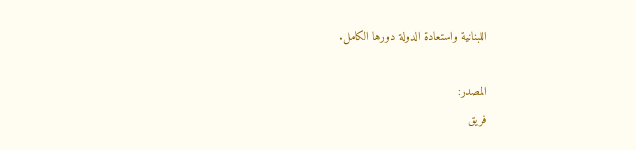اللبنانية واستعادة الدولة دورها الكامل.

المصدر:
فريق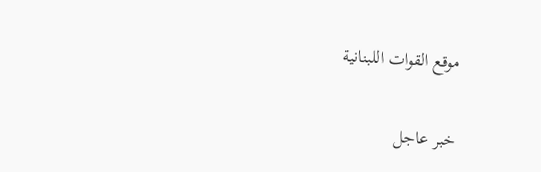موقع القوات اللبنانية

خبر عاجل